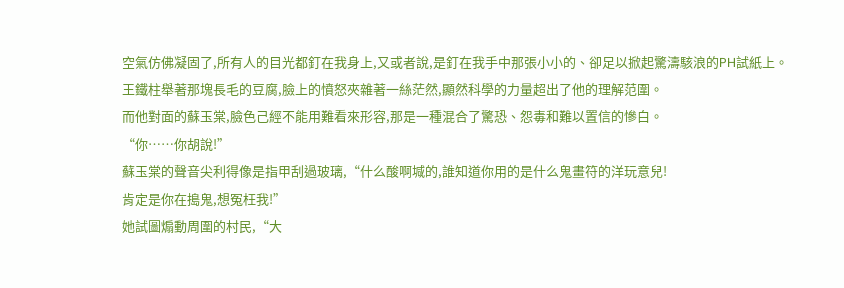空氣仿佛凝固了,所有人的目光都釘在我身上,又或者說,是釘在我手中那張小小的、卻足以掀起驚濤駭浪的PH試紙上。
王鐵柱舉著那塊長毛的豆腐,臉上的憤怒夾雜著一絲茫然,顯然科學的力量超出了他的理解范圍。
而他對面的蘇玉棠,臉色己經不能用難看來形容,那是一種混合了驚恐、怨毒和難以置信的慘白。
“你……你胡說!”
蘇玉棠的聲音尖利得像是指甲刮過玻璃,“什么酸啊堿的,誰知道你用的是什么鬼畫符的洋玩意兒!
肯定是你在搗鬼,想冤枉我!”
她試圖煽動周圍的村民,“大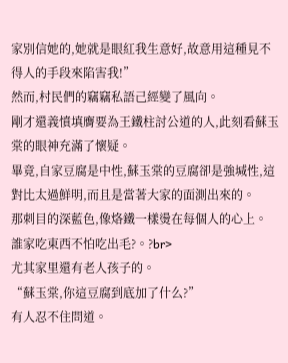家別信她的,她就是眼紅我生意好,故意用這種見不得人的手段來陷害我!”
然而,村民們的竊竊私語己經變了風向。
剛才還義憤填膺要為王鐵柱討公道的人,此刻看蘇玉棠的眼神充滿了懷疑。
畢竟,自家豆腐是中性,蘇玉棠的豆腐卻是強堿性,這對比太過鮮明,而且是當著大家的面測出來的。
那刺目的深藍色,像烙鐵一樣燙在每個人的心上。
誰家吃東西不怕吃出毛?。?br>
尤其家里還有老人孩子的。
“蘇玉棠,你這豆腐到底加了什么?”
有人忍不住問道。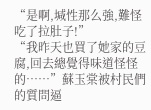“是啊,堿性那么強,難怪吃了拉肚子!”
“我昨天也買了她家的豆腐,回去總覺得味道怪怪的……”蘇玉棠被村民們的質問逼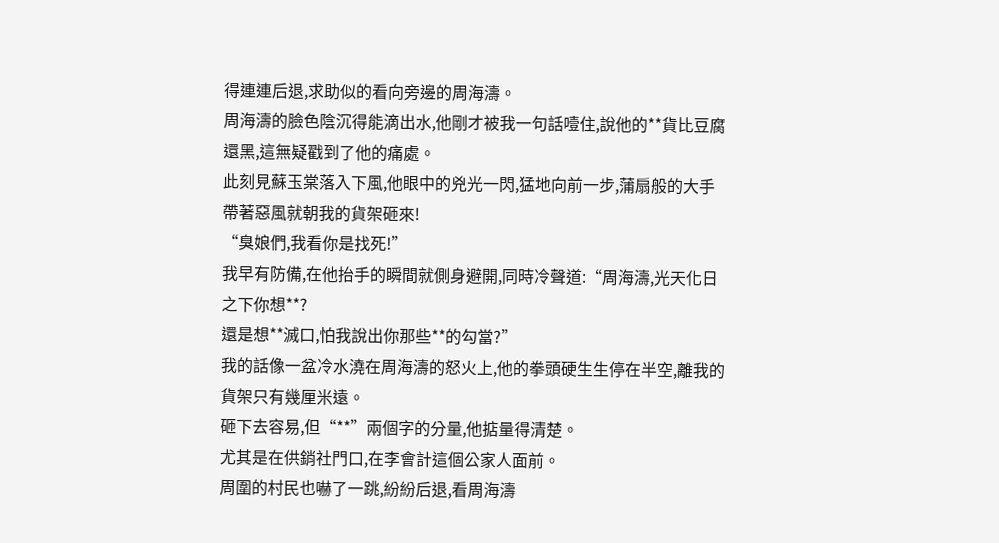得連連后退,求助似的看向旁邊的周海濤。
周海濤的臉色陰沉得能滴出水,他剛才被我一句話噎住,說他的**貨比豆腐還黑,這無疑戳到了他的痛處。
此刻見蘇玉棠落入下風,他眼中的兇光一閃,猛地向前一步,蒲扇般的大手帶著惡風就朝我的貨架砸來!
“臭娘們,我看你是找死!”
我早有防備,在他抬手的瞬間就側身避開,同時冷聲道:“周海濤,光天化日之下你想**?
還是想**滅口,怕我說出你那些**的勾當?”
我的話像一盆冷水澆在周海濤的怒火上,他的拳頭硬生生停在半空,離我的貨架只有幾厘米遠。
砸下去容易,但“**”兩個字的分量,他掂量得清楚。
尤其是在供銷社門口,在李會計這個公家人面前。
周圍的村民也嚇了一跳,紛紛后退,看周海濤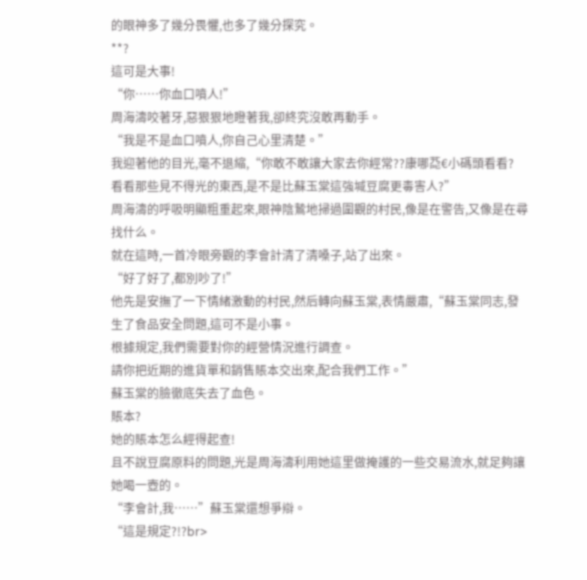的眼神多了幾分畏懼,也多了幾分探究。
**?
這可是大事!
“你……你血口噴人!”
周海濤咬著牙,惡狠狠地瞪著我,卻終究沒敢再動手。
“我是不是血口噴人,你自己心里清楚。”
我迎著他的目光,毫不退縮,“你敢不敢讓大家去你經常??康哪莻€小碼頭看看?
看看那些見不得光的東西,是不是比蘇玉棠這強堿豆腐更毒害人?”
周海濤的呼吸明顯粗重起來,眼神陰鷙地掃過圍觀的村民,像是在警告,又像是在尋找什么。
就在這時,一首冷眼旁觀的李會計清了清嗓子,站了出來。
“好了好了,都別吵了!”
他先是安撫了一下情緒激動的村民,然后轉向蘇玉棠,表情嚴肅,“蘇玉棠同志,發生了食品安全問題,這可不是小事。
根據規定,我們需要對你的經營情況進行調查。
請你把近期的進貨單和銷售賬本交出來,配合我們工作。”
蘇玉棠的臉徹底失去了血色。
賬本?
她的賬本怎么經得起查!
且不說豆腐原料的問題,光是周海濤利用她這里做掩護的一些交易流水,就足夠讓她喝一壺的。
“李會計,我……”蘇玉棠還想爭辯。
“這是規定?!?br>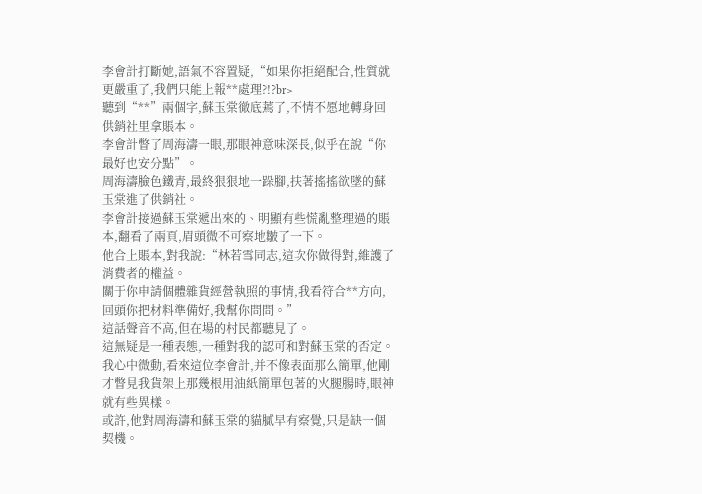李會計打斷她,語氣不容置疑,“如果你拒絕配合,性質就更嚴重了,我們只能上報**處理?!?br>
聽到“**”兩個字,蘇玉棠徹底蔫了,不情不愿地轉身回供銷社里拿賬本。
李會計瞥了周海濤一眼,那眼神意味深長,似乎在說“你最好也安分點”。
周海濤臉色鐵青,最終狠狠地一跺腳,扶著搖搖欲墜的蘇玉棠進了供銷社。
李會計接過蘇玉棠遞出來的、明顯有些慌亂整理過的賬本,翻看了兩頁,眉頭微不可察地皺了一下。
他合上賬本,對我說:“林若雪同志,這次你做得對,維護了消費者的權益。
關于你申請個體雜貨經營執照的事情,我看符合**方向,回頭你把材料準備好,我幫你問問。”
這話聲音不高,但在場的村民都聽見了。
這無疑是一種表態,一種對我的認可和對蘇玉棠的否定。
我心中微動,看來這位李會計,并不像表面那么簡單,他剛才瞥見我貨架上那幾根用油紙簡單包著的火腿腸時,眼神就有些異樣。
或許,他對周海濤和蘇玉棠的貓膩早有察覺,只是缺一個契機。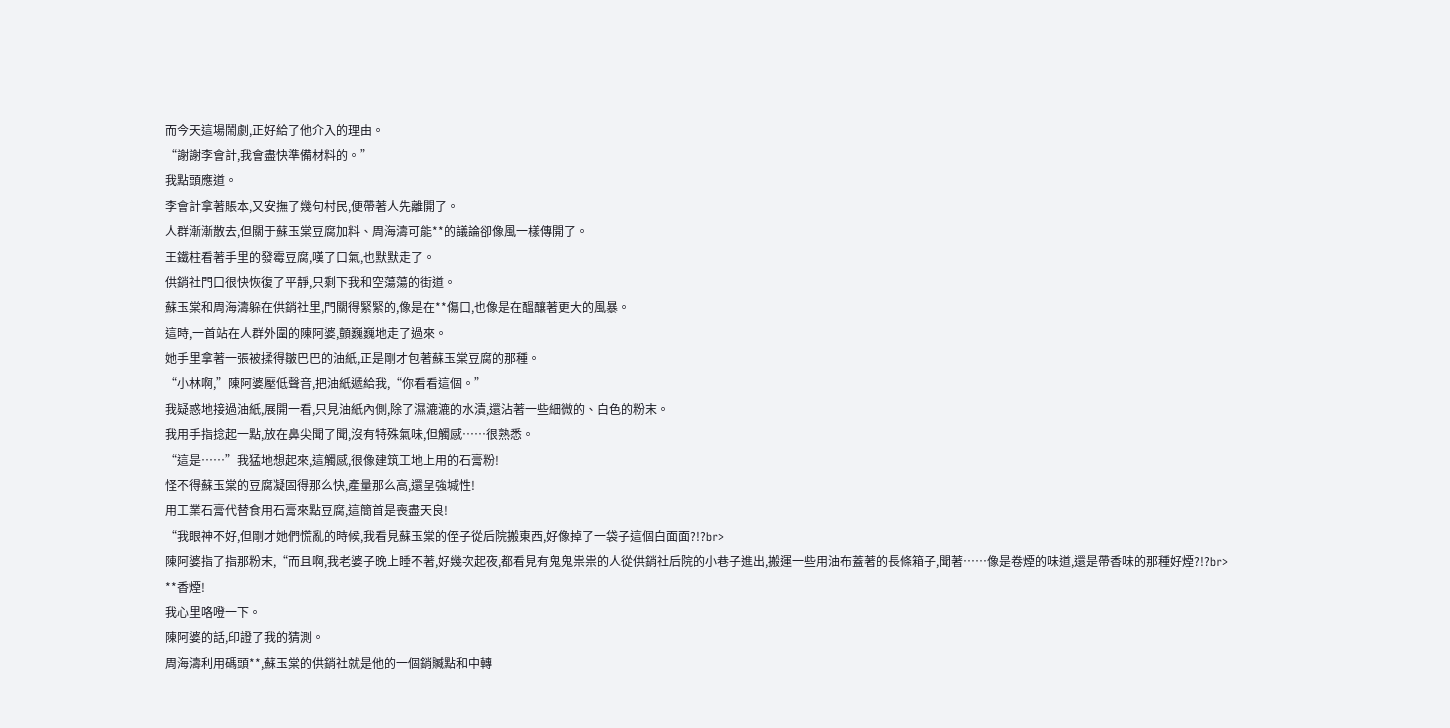而今天這場鬧劇,正好給了他介入的理由。
“謝謝李會計,我會盡快準備材料的。”
我點頭應道。
李會計拿著賬本,又安撫了幾句村民,便帶著人先離開了。
人群漸漸散去,但關于蘇玉棠豆腐加料、周海濤可能**的議論卻像風一樣傳開了。
王鐵柱看著手里的發霉豆腐,嘆了口氣,也默默走了。
供銷社門口很快恢復了平靜,只剩下我和空蕩蕩的街道。
蘇玉棠和周海濤躲在供銷社里,門關得緊緊的,像是在**傷口,也像是在醞釀著更大的風暴。
這時,一首站在人群外圍的陳阿婆,顫巍巍地走了過來。
她手里拿著一張被揉得皺巴巴的油紙,正是剛才包著蘇玉棠豆腐的那種。
“小林啊,”陳阿婆壓低聲音,把油紙遞給我,“你看看這個。”
我疑惑地接過油紙,展開一看,只見油紙內側,除了濕漉漉的水漬,還沾著一些細微的、白色的粉末。
我用手指捻起一點,放在鼻尖聞了聞,沒有特殊氣味,但觸感……很熟悉。
“這是……”我猛地想起來,這觸感,很像建筑工地上用的石膏粉!
怪不得蘇玉棠的豆腐凝固得那么快,產量那么高,還呈強堿性!
用工業石膏代替食用石膏來點豆腐,這簡首是喪盡天良!
“我眼神不好,但剛才她們慌亂的時候,我看見蘇玉棠的侄子從后院搬東西,好像掉了一袋子這個白面面?!?br>
陳阿婆指了指那粉末,“而且啊,我老婆子晚上睡不著,好幾次起夜,都看見有鬼鬼祟祟的人從供銷社后院的小巷子進出,搬運一些用油布蓋著的長條箱子,聞著……像是卷煙的味道,還是帶香味的那種好煙?!?br>
**香煙!
我心里咯噔一下。
陳阿婆的話,印證了我的猜測。
周海濤利用碼頭**,蘇玉棠的供銷社就是他的一個銷贓點和中轉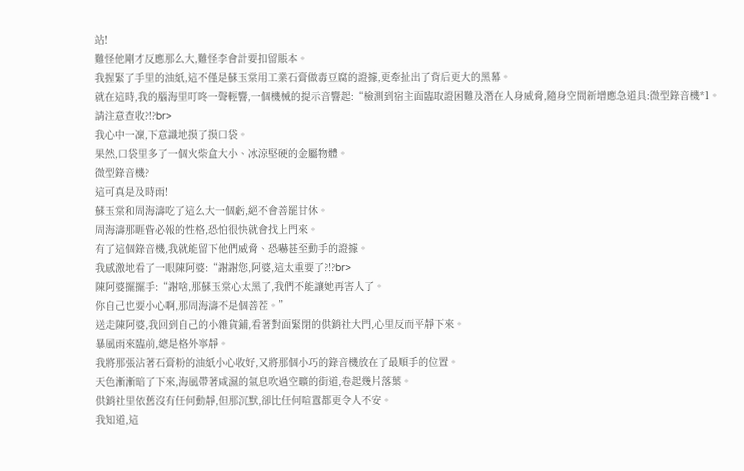站!
難怪他剛才反應那么大,難怪李會計要扣留賬本。
我握緊了手里的油紙,這不僅是蘇玉棠用工業石膏做毒豆腐的證據,更牽扯出了背后更大的黑幕。
就在這時,我的腦海里叮咚一聲輕響,一個機械的提示音響起:“檢測到宿主面臨取證困難及潛在人身威脅,隨身空間新增應急道具:微型錄音機*1。
請注意查收?!?br>
我心中一凜,下意識地摸了摸口袋。
果然,口袋里多了一個火柴盒大小、冰涼堅硬的金屬物體。
微型錄音機?
這可真是及時雨!
蘇玉棠和周海濤吃了這么大一個虧,絕不會善罷甘休。
周海濤那睚眥必報的性格,恐怕很快就會找上門來。
有了這個錄音機,我就能留下他們威脅、恐嚇甚至動手的證據。
我感激地看了一眼陳阿婆:“謝謝您,阿婆,這太重要了?!?br>
陳阿婆擺擺手:“謝啥,那蘇玉棠心太黑了,我們不能讓她再害人了。
你自己也要小心啊,那周海濤不是個善茬。”
送走陳阿婆,我回到自己的小雜貨鋪,看著對面緊閉的供銷社大門,心里反而平靜下來。
暴風雨來臨前,總是格外寧靜。
我將那張沾著石膏粉的油紙小心收好,又將那個小巧的錄音機放在了最順手的位置。
天色漸漸暗了下來,海風帶著咸濕的氣息吹過空曠的街道,卷起幾片落葉。
供銷社里依舊沒有任何動靜,但那沉默,卻比任何喧囂都更令人不安。
我知道,這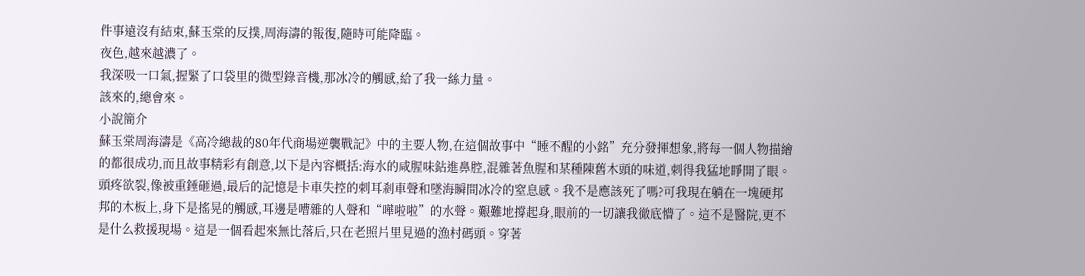件事遠沒有結束,蘇玉棠的反撲,周海濤的報復,隨時可能降臨。
夜色,越來越濃了。
我深吸一口氣,握緊了口袋里的微型錄音機,那冰冷的觸感,給了我一絲力量。
該來的,總會來。
小說簡介
蘇玉棠周海濤是《高冷總裁的80年代商場逆襲戰記》中的主要人物,在這個故事中“睡不醒的小銘”充分發揮想象,將每一個人物描繪的都很成功,而且故事精彩有創意,以下是內容概括:海水的咸腥味鉆進鼻腔,混雜著魚腥和某種陳舊木頭的味道,刺得我猛地睜開了眼。頭疼欲裂,像被重錘砸過,最后的記憶是卡車失控的刺耳剎車聲和墜海瞬間冰冷的窒息感。我不是應該死了嗎?可我現在躺在一塊硬邦邦的木板上,身下是搖晃的觸感,耳邊是嘈雜的人聲和“嘩啦啦”的水聲。艱難地撐起身,眼前的一切讓我徹底懵了。這不是醫院,更不是什么救援現場。這是一個看起來無比落后,只在老照片里見過的漁村碼頭。穿著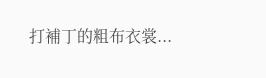打補丁的粗布衣裳...